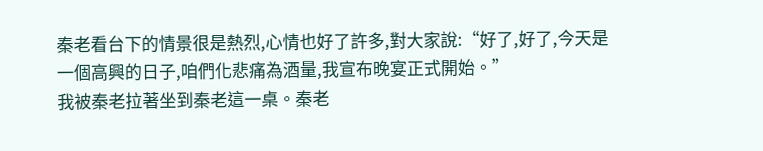秦老看台下的情景很是熱烈,心情也好了許多,對大家說:“好了,好了,今天是一個高興的日子,咱們化悲痛為酒量,我宣布晚宴正式開始。”
我被秦老拉著坐到秦老這一桌。秦老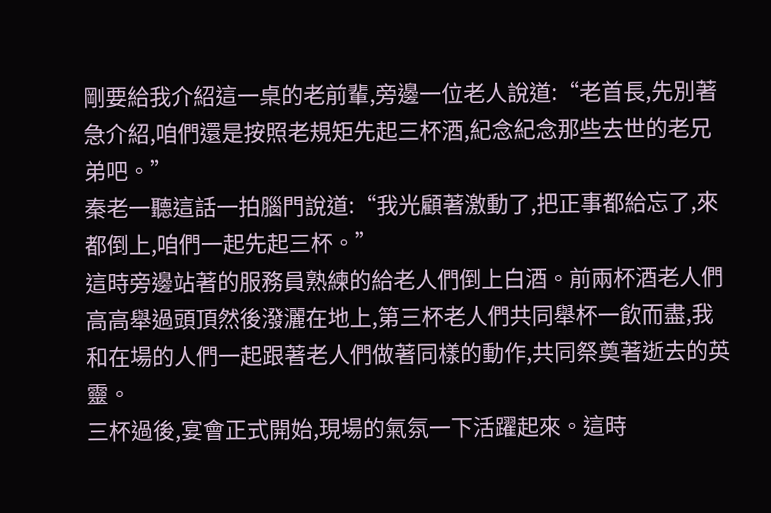剛要給我介紹這一桌的老前輩,旁邊一位老人說道:“老首長,先別著急介紹,咱們還是按照老規矩先起三杯酒,紀念紀念那些去世的老兄弟吧。”
秦老一聽這話一拍腦門說道:“我光顧著激動了,把正事都給忘了,來都倒上,咱們一起先起三杯。”
這時旁邊站著的服務員熟練的給老人們倒上白酒。前兩杯酒老人們高高舉過頭頂然後潑灑在地上,第三杯老人們共同舉杯一飲而盡,我和在場的人們一起跟著老人們做著同樣的動作,共同祭奠著逝去的英靈。
三杯過後,宴會正式開始,現場的氣氛一下活躍起來。這時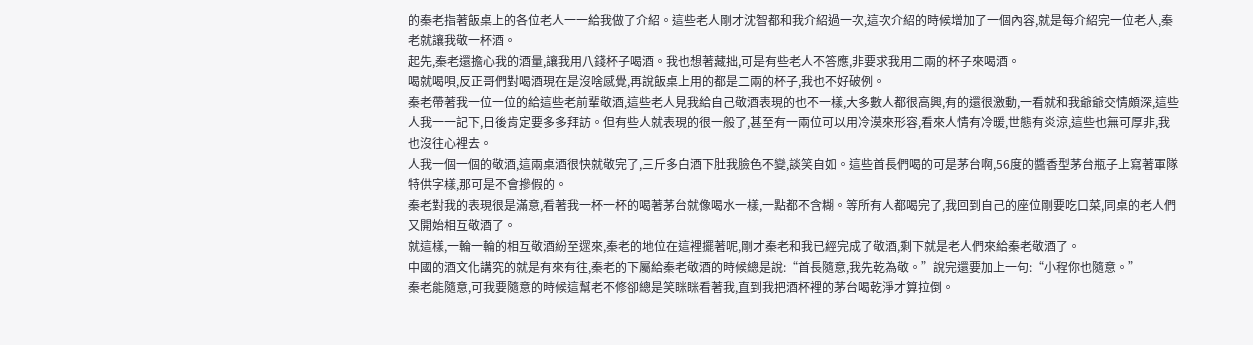的秦老指著飯桌上的各位老人一一給我做了介紹。這些老人剛才沈智都和我介紹過一次,這次介紹的時候增加了一個內容,就是每介紹完一位老人,秦老就讓我敬一杯酒。
起先,秦老還擔心我的酒量,讓我用八錢杯子喝酒。我也想著藏拙,可是有些老人不答應,非要求我用二兩的杯子來喝酒。
喝就喝唄,反正哥們對喝酒現在是沒啥感覺,再說飯桌上用的都是二兩的杯子,我也不好破例。
秦老帶著我一位一位的給這些老前輩敬酒,這些老人見我給自己敬酒表現的也不一樣,大多數人都很高興,有的還很激動,一看就和我爺爺交情頗深,這些人我一一記下,日後肯定要多多拜訪。但有些人就表現的很一般了,甚至有一兩位可以用冷漠來形容,看來人情有冷暖,世態有炎涼,這些也無可厚非,我也沒往心裡去。
人我一個一個的敬酒,這兩桌酒很快就敬完了,三斤多白酒下肚我臉色不變,談笑自如。這些首長們喝的可是茅台啊,56度的醬香型茅台瓶子上寫著軍隊特供字樣,那可是不會摻假的。
秦老對我的表現很是滿意,看著我一杯一杯的喝著茅台就像喝水一樣,一點都不含糊。等所有人都喝完了,我回到自己的座位剛要吃口菜,同桌的老人們又開始相互敬酒了。
就這樣,一輪一輪的相互敬酒紛至遝來,秦老的地位在這裡擺著呢,剛才秦老和我已經完成了敬酒,剩下就是老人們來給秦老敬酒了。
中國的酒文化講究的就是有來有往,秦老的下屬給秦老敬酒的時候總是說:“首長隨意,我先乾為敬。”說完還要加上一句:“小程你也隨意。”
秦老能隨意,可我要隨意的時候這幫老不修卻總是笑眯眯看著我,直到我把酒杯裡的茅台喝乾淨才算拉倒。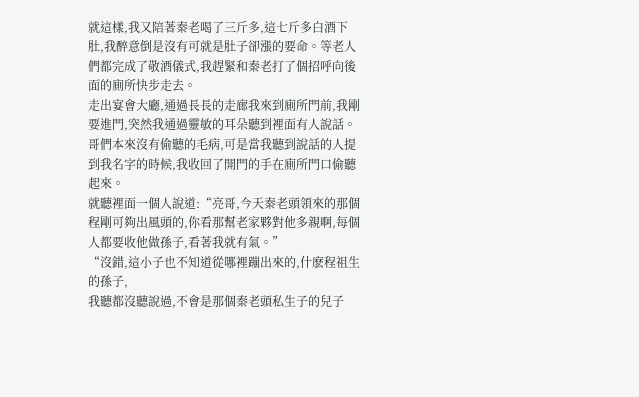就這樣,我又陪著秦老喝了三斤多,這七斤多白酒下肚,我醉意倒是沒有可就是肚子卻漲的要命。等老人們都完成了敬酒儀式,我趕緊和秦老打了個招呼向後面的廁所快步走去。
走出宴會大廳,通過長長的走廊我來到廁所門前,我剛要進門,突然我通過靈敏的耳朵聽到裡面有人說話。哥們本來沒有偷聽的毛病,可是當我聽到說話的人提到我名字的時候,我收回了開門的手在廁所門口偷聽起來。
就聽裡面一個人說道:“亮哥,今天秦老頭領來的那個程剛可夠出風頭的,你看那幫老家夥對他多親啊,每個人都要收他做孫子,看著我就有氣。”
“沒錯,這小子也不知道從哪裡蹦出來的,什麽程祖生的孫子,
我聽都沒聽說過,不會是那個秦老頭私生子的兒子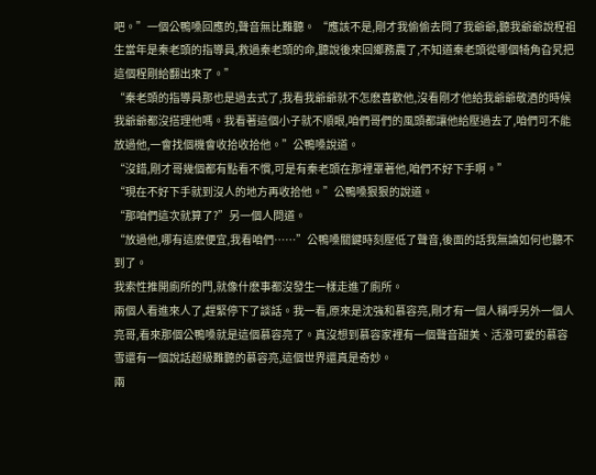吧。”一個公鴨嗓回應的,聲音無比難聽。 “應該不是,剛才我偷偷去問了我爺爺,聽我爺爺說程祖生當年是秦老頭的指導員,救過秦老頭的命,聽說後來回鄉務農了,不知道秦老頭從哪個犄角旮旯把這個程剛給翻出來了。”
“秦老頭的指導員那也是過去式了,我看我爺爺就不怎麽喜歡他,沒看剛才他給我爺爺敬酒的時候我爺爺都沒搭理他嗎。我看著這個小子就不順眼,咱們哥們的風頭都讓他給壓過去了,咱們可不能放過他,一會找個機會收拾收拾他。”公鴨嗓說道。
“沒錯,剛才哥幾個都有點看不慣,可是有秦老頭在那裡罩著他,咱們不好下手啊。”
“現在不好下手就到沒人的地方再收拾他。”公鴨嗓狠狠的說道。
“那咱們這次就算了?”另一個人問道。
“放過他,哪有這麽便宜,我看咱們……”公鴨嗓關鍵時刻壓低了聲音,後面的話我無論如何也聽不到了。
我索性推開廁所的門,就像什麽事都沒發生一樣走進了廁所。
兩個人看進來人了,趕緊停下了談話。我一看,原來是沈強和慕容亮,剛才有一個人稱呼另外一個人亮哥,看來那個公鴨嗓就是這個慕容亮了。真沒想到慕容家裡有一個聲音甜美、活潑可愛的慕容雪還有一個說話超級難聽的慕容亮,這個世界還真是奇妙。
兩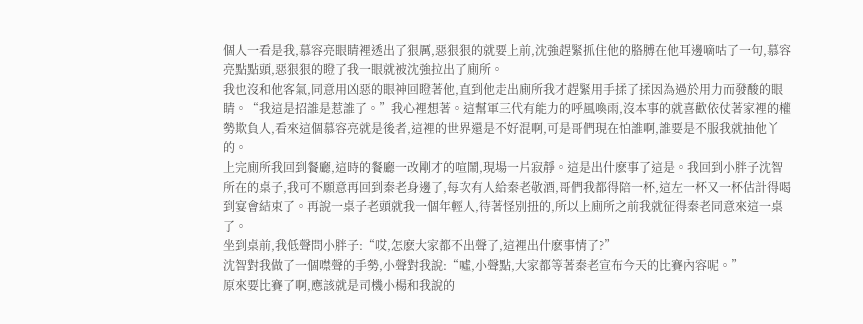個人一看是我,慕容亮眼睛裡透出了狠厲,惡狠狠的就要上前,沈強趕緊抓住他的胳膊在他耳邊嘀咕了一句,慕容亮點點頭,惡狠狠的瞪了我一眼就被沈強拉出了廁所。
我也沒和他客氣,同意用凶惡的眼神回瞪著他,直到他走出廁所我才趕緊用手揉了揉因為過於用力而發酸的眼睛。“我這是招誰是惹誰了。”我心裡想著。這幫軍三代有能力的呼風喚雨,沒本事的就喜歡依仗著家裡的權勢欺負人,看來這個慕容亮就是後者,這裡的世界還是不好混啊,可是哥們現在怕誰啊,誰要是不服我就抽他丫的。
上完廁所我回到餐廳,這時的餐廳一改剛才的喧鬧,現場一片寂靜。這是出什麽事了這是。我回到小胖子沈智所在的桌子,我可不願意再回到秦老身邊了,每次有人給秦老敬酒,哥們我都得陪一杯,這左一杯又一杯估計得喝到宴會結束了。再說一桌子老頭就我一個年輕人,待著怪別扭的,所以上廁所之前我就征得秦老同意來這一桌了。
坐到桌前,我低聲問小胖子:“哎,怎麽大家都不出聲了,這裡出什麽事情了?”
沈智對我做了一個噤聲的手勢,小聲對我說:“噓,小聲點,大家都等著秦老宣布今天的比賽內容呢。”
原來要比賽了啊,應該就是司機小楊和我說的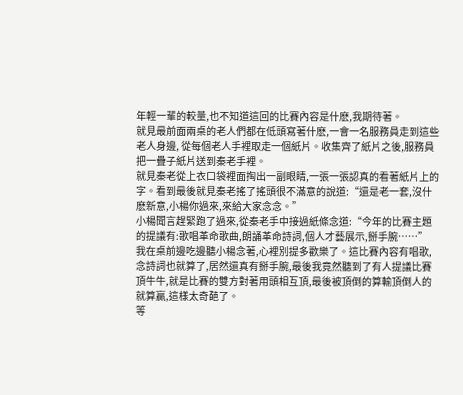年輕一輩的較量,也不知道這回的比賽內容是什麽,我期待著。
就見最前面兩桌的老人們都在低頭寫著什麽,一會一名服務員走到這些老人身邊, 從每個老人手裡取走一個紙片。收集齊了紙片之後,服務員把一疊子紙片送到秦老手裡。
就見秦老從上衣口袋裡面掏出一副眼睛,一張一張認真的看著紙片上的字。看到最後就見秦老搖了搖頭很不滿意的說道:“還是老一套,沒什麽新意,小楊你過來,來給大家念念。”
小楊聞言趕緊跑了過來,從秦老手中接過紙條念道:“今年的比賽主題的提議有:歌唱革命歌曲,朗誦革命詩詞,個人才藝展示,掰手腕……”
我在桌前邊吃邊聽小楊念著,心裡別提多歡樂了。這比賽內容有唱歌,念詩詞也就算了,居然還真有掰手腕,最後我竟然聽到了有人提議比賽頂牛牛,就是比賽的雙方對著用頭相互頂,最後被頂倒的算輸頂倒人的就算贏,這樣太奇葩了。
等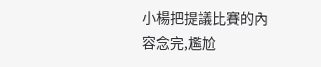小楊把提議比賽的內容念完,尷尬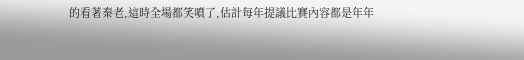的看著秦老,這時全場都笑噴了,估計每年提議比賽內容都是年年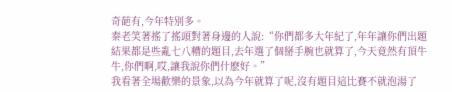奇葩有,今年特別多。
秦老笑著搖了搖頭對著身邊的人說:“你們都多大年紀了,年年讓你們出題結果都是些亂七八糟的題目,去年選了個掰手腕也就算了,今天竟然有頂牛牛,你們啊,哎,讓我說你們什麽好。”
我看著全場歡樂的景象,以為今年就算了呢,沒有題目這比賽不就泡湯了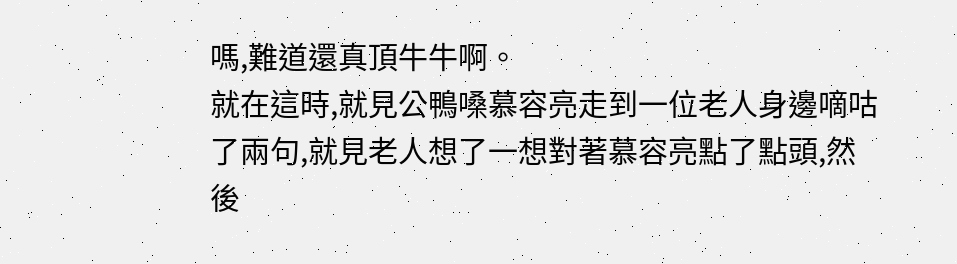嗎,難道還真頂牛牛啊。
就在這時,就見公鴨嗓慕容亮走到一位老人身邊嘀咕了兩句,就見老人想了一想對著慕容亮點了點頭,然後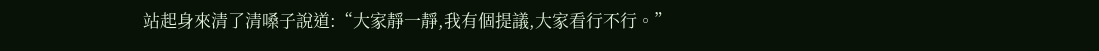站起身來清了清嗓子說道:“大家靜一靜,我有個提議,大家看行不行。”